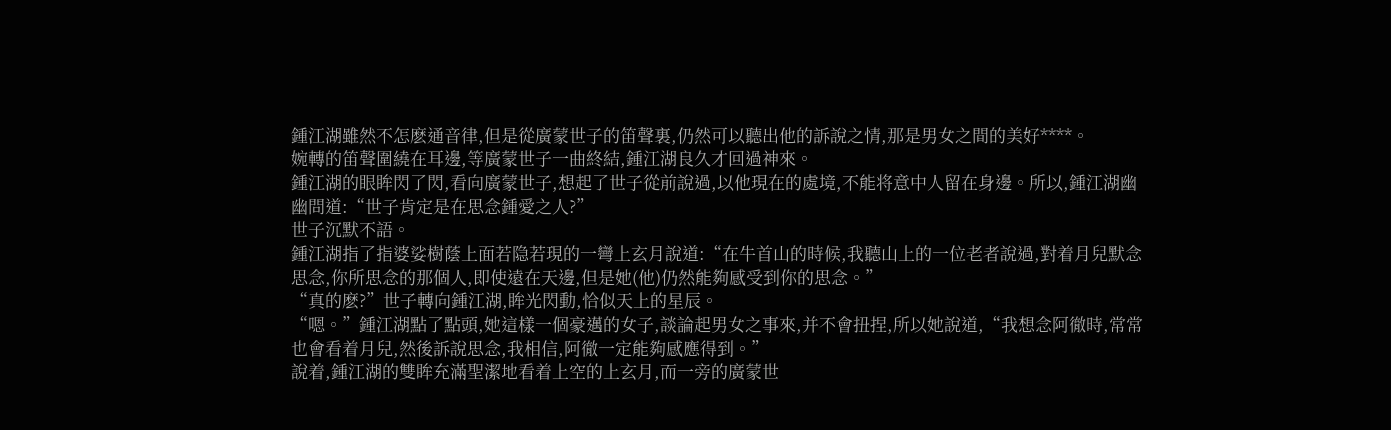鍾江湖雖然不怎麽通音律,但是從廣蒙世子的笛聲裏,仍然可以聽出他的訴說之情,那是男女之間的美好****。
婉轉的笛聲圍繞在耳邊,等廣蒙世子一曲終結,鍾江湖良久才回過神來。
鍾江湖的眼眸閃了閃,看向廣蒙世子,想起了世子從前說過,以他現在的處境,不能将意中人留在身邊。所以,鍾江湖幽幽問道:“世子肯定是在思念鍾愛之人?”
世子沉默不語。
鍾江湖指了指婆娑樹蔭上面若隐若現的一彎上玄月說道:“在牛首山的時候,我聽山上的一位老者說過,對着月兒默念思念,你所思念的那個人,即使遠在天邊,但是她(他)仍然能夠感受到你的思念。”
“真的麽?”世子轉向鍾江湖,眸光閃動,恰似天上的星辰。
“嗯。”鍾江湖點了點頭,她這樣一個豪邁的女子,談論起男女之事來,并不會扭捏,所以她說道,“我想念阿徹時,常常也會看着月兒,然後訴說思念,我相信,阿徹一定能夠感應得到。”
說着,鍾江湖的雙眸充滿聖潔地看着上空的上玄月,而一旁的廣蒙世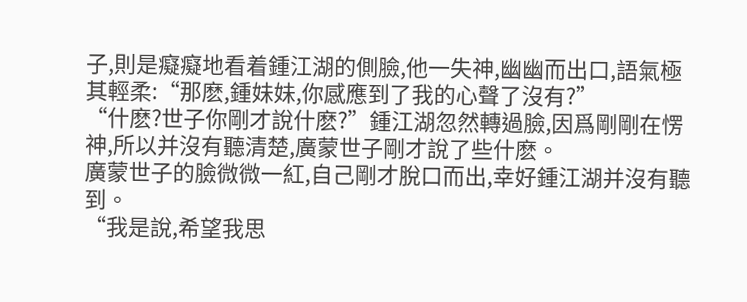子,則是癡癡地看着鍾江湖的側臉,他一失神,幽幽而出口,語氣極其輕柔:“那麽,鍾妹妹,你感應到了我的心聲了沒有?”
“什麽?世子你剛才說什麽?”鍾江湖忽然轉過臉,因爲剛剛在愣神,所以并沒有聽清楚,廣蒙世子剛才說了些什麽。
廣蒙世子的臉微微一紅,自己剛才脫口而出,幸好鍾江湖并沒有聽到。
“我是說,希望我思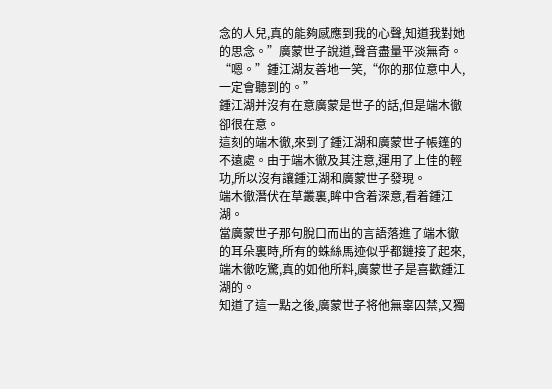念的人兒,真的能夠感應到我的心聲,知道我對她的思念。”廣蒙世子說道,聲音盡量平淡無奇。
“嗯。”鍾江湖友善地一笑,“你的那位意中人,一定會聽到的。”
鍾江湖并沒有在意廣蒙是世子的話,但是端木徹卻很在意。
這刻的端木徹,來到了鍾江湖和廣蒙世子帳篷的不遠處。由于端木徹及其注意,運用了上佳的輕功,所以沒有讓鍾江湖和廣蒙世子發現。
端木徹潛伏在草叢裏,眸中含着深意,看着鍾江湖。
當廣蒙世子那句脫口而出的言語落進了端木徹的耳朵裏時,所有的蛛絲馬迹似乎都鏈接了起來,端木徹吃驚,真的如他所料,廣蒙世子是喜歡鍾江湖的。
知道了這一點之後,廣蒙世子将他無辜囚禁,又獨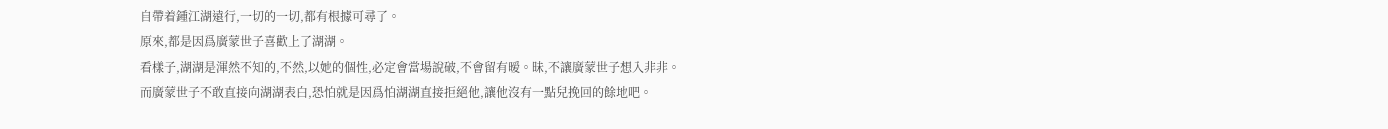自帶着鍾江湖遠行,一切的一切,都有根據可尋了。
原來,都是因爲廣蒙世子喜歡上了湖湖。
看樣子,湖湖是渾然不知的,不然,以她的個性,必定會當場說破,不會留有暧。昧,不讓廣蒙世子想入非非。
而廣蒙世子不敢直接向湖湖表白,恐怕就是因爲怕湖湖直接拒絕他,讓他沒有一點兒挽回的餘地吧。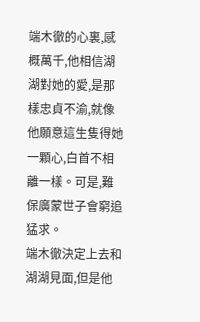端木徹的心裏,感概萬千,他相信湖湖對她的愛,是那樣忠貞不渝,就像他願意這生隻得她一顆心,白首不相離一樣。可是,難保廣蒙世子會窮追猛求。
端木徹決定上去和湖湖見面,但是他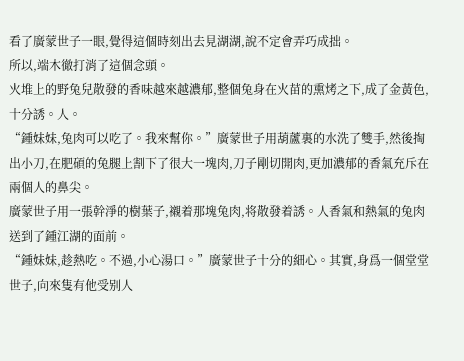看了廣蒙世子一眼,覺得這個時刻出去見湖湖,說不定會弄巧成拙。
所以,端木徹打消了這個念頭。
火堆上的野兔兒散發的香味越來越濃郁,整個兔身在火苗的熏烤之下,成了金黃色,十分誘。人。
“鍾妹妹,兔肉可以吃了。我來幫你。”廣蒙世子用葫蘆裏的水洗了雙手,然後掏出小刀,在肥碩的兔腿上割下了很大一塊肉,刀子剛切開肉,更加濃郁的香氣充斥在兩個人的鼻尖。
廣蒙世子用一張幹淨的樹葉子,襯着那塊兔肉,将散發着誘。人香氣和熱氣的兔肉送到了鍾江湖的面前。
“鍾妹妹,趁熱吃。不過,小心湯口。”廣蒙世子十分的細心。其實,身爲一個堂堂世子,向來隻有他受别人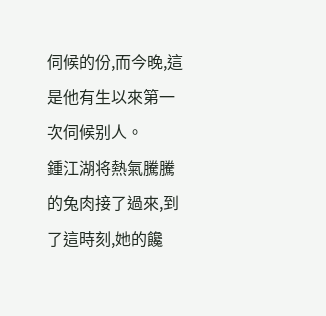伺候的份,而今晚,這是他有生以來第一次伺候别人。
鍾江湖将熱氣騰騰的兔肉接了過來,到了這時刻,她的饞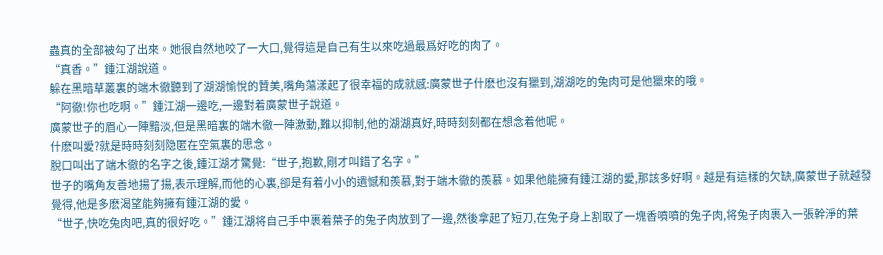蟲真的全部被勾了出來。她很自然地咬了一大口,覺得這是自己有生以來吃過最爲好吃的肉了。
“真香。”鍾江湖說道。
躲在黑暗草叢裏的端木徹聽到了湖湖愉悅的贊美,嘴角蕩漾起了很幸福的成就感:廣蒙世子什麽也沒有獵到,湖湖吃的兔肉可是他獵來的哦。
“阿徹!你也吃啊。”鍾江湖一邊吃,一邊對着廣蒙世子說道。
廣蒙世子的眉心一陣黯淡,但是黑暗裏的端木徹一陣激動,難以抑制,他的湖湖真好,時時刻刻都在想念着他呢。
什麽叫愛?就是時時刻刻隐匿在空氣裏的思念。
脫口叫出了端木徹的名字之後,鍾江湖才驚覺:“世子,抱歉,剛才叫錯了名字。”
世子的嘴角友善地揚了揚,表示理解,而他的心裏,卻是有着小小的遺憾和羨慕,對于端木徹的羨慕。如果他能擁有鍾江湖的愛,那該多好啊。越是有這樣的欠缺,廣蒙世子就越發覺得,他是多麽渴望能夠擁有鍾江湖的愛。
“世子,快吃兔肉吧,真的很好吃。”鍾江湖将自己手中裹着葉子的兔子肉放到了一邊,然後拿起了短刀,在兔子身上割取了一塊香噴噴的兔子肉,将兔子肉裹入一張幹淨的葉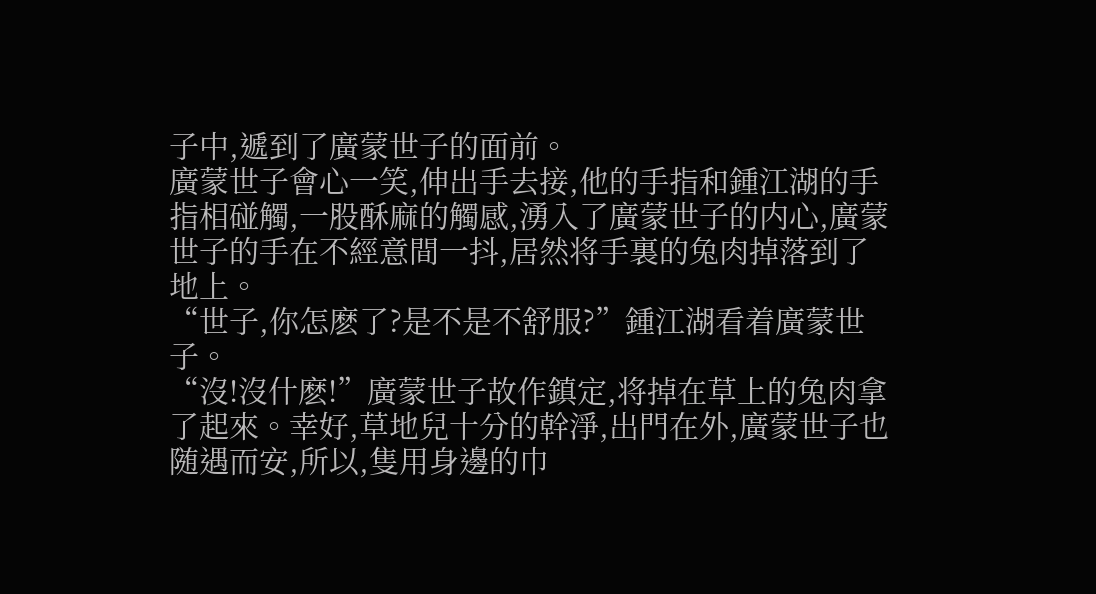子中,遞到了廣蒙世子的面前。
廣蒙世子會心一笑,伸出手去接,他的手指和鍾江湖的手指相碰觸,一股酥麻的觸感,湧入了廣蒙世子的内心,廣蒙世子的手在不經意間一抖,居然将手裏的兔肉掉落到了地上。
“世子,你怎麽了?是不是不舒服?”鍾江湖看着廣蒙世子。
“沒!沒什麽!”廣蒙世子故作鎮定,将掉在草上的兔肉拿了起來。幸好,草地兒十分的幹淨,出門在外,廣蒙世子也随遇而安,所以,隻用身邊的巾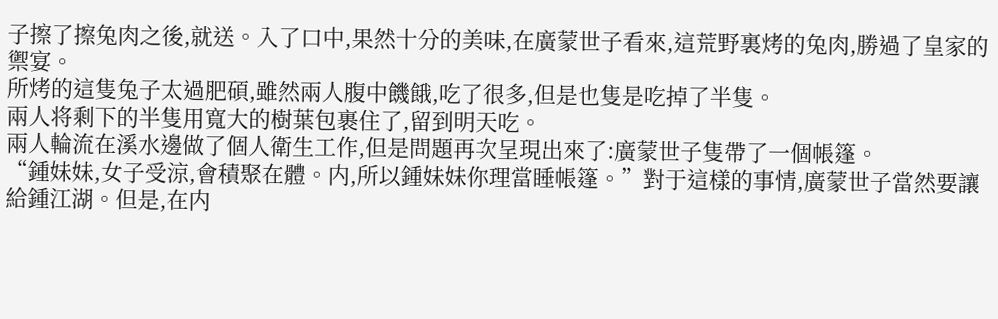子擦了擦兔肉之後,就送。入了口中,果然十分的美味,在廣蒙世子看來,這荒野裏烤的兔肉,勝過了皇家的禦宴。
所烤的這隻兔子太過肥碩,雖然兩人腹中饑餓,吃了很多,但是也隻是吃掉了半隻。
兩人将剩下的半隻用寬大的樹葉包裹住了,留到明天吃。
兩人輪流在溪水邊做了個人衛生工作,但是問題再次呈現出來了:廣蒙世子隻帶了一個帳篷。
“鍾妹妹,女子受涼,會積聚在體。内,所以鍾妹妹你理當睡帳篷。”對于這樣的事情,廣蒙世子當然要讓給鍾江湖。但是,在内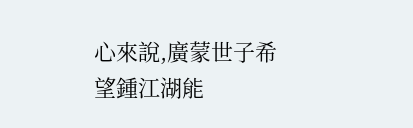心來說,廣蒙世子希望鍾江湖能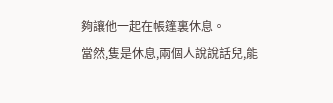夠讓他一起在帳篷裏休息。
當然,隻是休息,兩個人說說話兒,能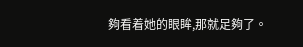夠看着她的眼眸,那就足夠了。